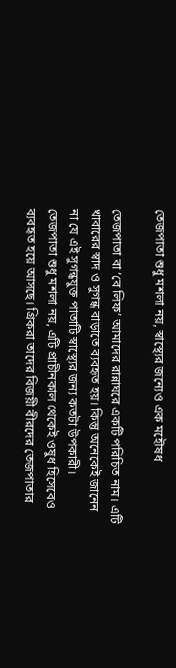তেজপাতা শুধু মশলা নয়, স্বাস্থ্যের জন্যেও এক মহৌষধ

তেজপাতা বা ‘বে লিফ’ আমাদের রান্নাঘরে একটি পরিচিত নাম। এটি খাবারের স্বাদ ও সুগন্ধ বাড়াতে ব্যবহৃত হয়। কিন্তু অনেকেই জানেন না যে এই সুগন্ধযুক্ত পাতাটি স্বাস্থ্যের জন্য কতটা উপকারী। তেজপাতা শুধু মশলা নয়, এটি প্রাচীনকাল থেকেই ওষুধ হিসেবেও ব্যবহৃত হয়ে আসছে। গ্রিকরা তাদের বিজয়ী বীরদের তেজপাতার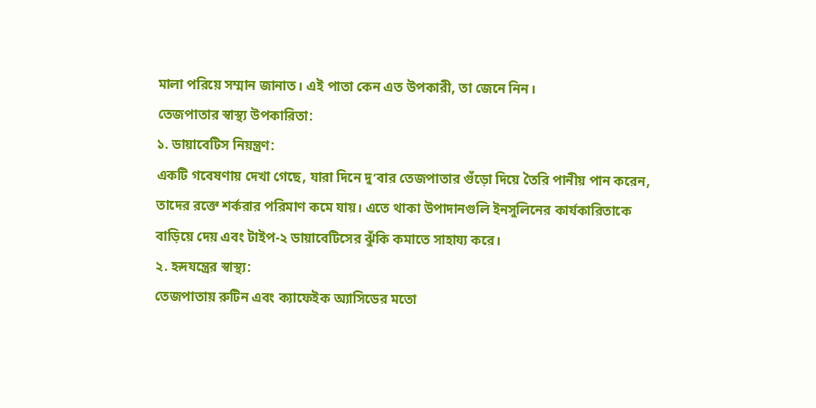মালা পরিয়ে সম্মান জানাত। এই পাতা কেন এত উপকারী, তা জেনে নিন।
তেজপাতার স্বাস্থ্য উপকারিতা:
১. ডায়াবেটিস নিয়ন্ত্রণ:
একটি গবেষণায় দেখা গেছে, যারা দিনে দু’বার তেজপাতার গুঁড়ো দিয়ে তৈরি পানীয় পান করেন, তাদের রক্তে শর্করার পরিমাণ কমে যায়। এতে থাকা উপাদানগুলি ইনসুলিনের কার্যকারিতাকে বাড়িয়ে দেয় এবং টাইপ-২ ডায়াবেটিসের ঝুঁকি কমাতে সাহায্য করে।
২. হৃদযন্ত্রের স্বাস্থ্য:
তেজপাতায় রুটিন এবং ক্যাফেইক অ্যাসিডের মতো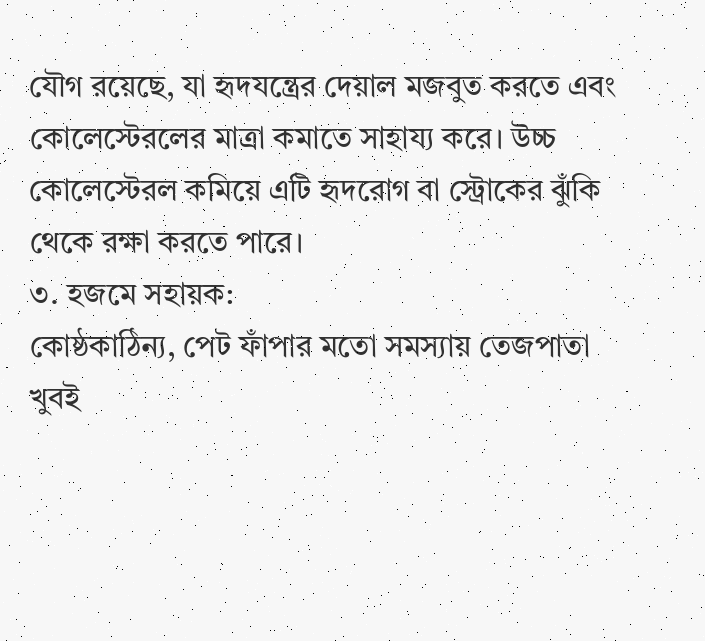যৌগ রয়েছে, যা হৃদযন্ত্রের দেয়াল মজবুত করতে এবং কোলেস্টেরলের মাত্রা কমাতে সাহায্য করে। উচ্চ কোলেস্টেরল কমিয়ে এটি হৃদরোগ বা স্ট্রোকের ঝুঁকি থেকে রক্ষা করতে পারে।
৩. হজমে সহায়ক:
কোষ্ঠকাঠিন্য, পেট ফাঁপার মতো সমস্যায় তেজপাতা খুবই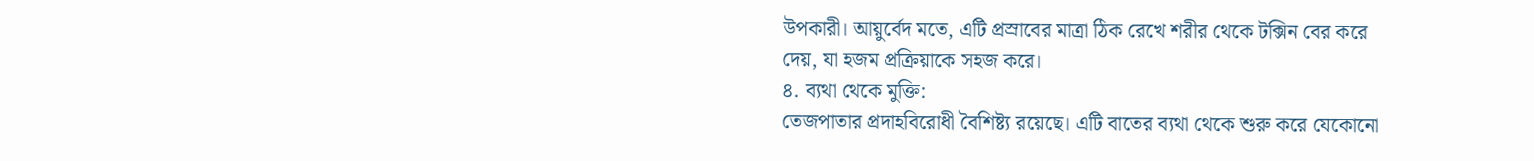উপকারী। আয়ুর্বেদ মতে, এটি প্রস্রাবের মাত্রা ঠিক রেখে শরীর থেকে টক্সিন বের করে দেয়, যা হজম প্রক্রিয়াকে সহজ করে।
৪. ব্যথা থেকে মুক্তি:
তেজপাতার প্রদাহবিরোধী বৈশিষ্ট্য রয়েছে। এটি বাতের ব্যথা থেকে শুরু করে যেকোনো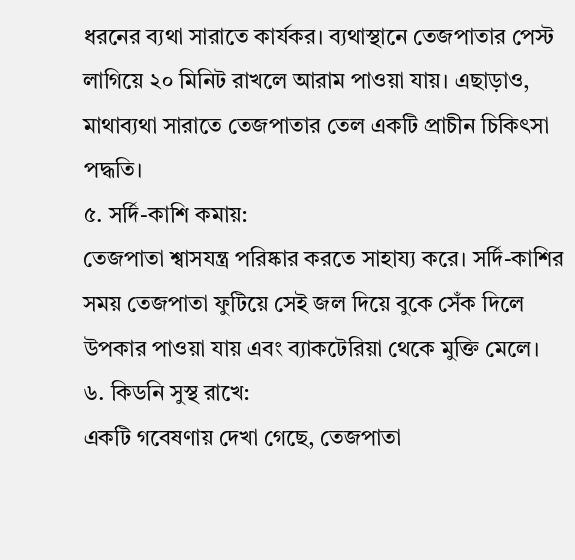ধরনের ব্যথা সারাতে কার্যকর। ব্যথাস্থানে তেজপাতার পেস্ট লাগিয়ে ২০ মিনিট রাখলে আরাম পাওয়া যায়। এছাড়াও, মাথাব্যথা সারাতে তেজপাতার তেল একটি প্রাচীন চিকিৎসা পদ্ধতি।
৫. সর্দি-কাশি কমায়:
তেজপাতা শ্বাসযন্ত্র পরিষ্কার করতে সাহায্য করে। সর্দি-কাশির সময় তেজপাতা ফুটিয়ে সেই জল দিয়ে বুকে সেঁক দিলে উপকার পাওয়া যায় এবং ব্যাকটেরিয়া থেকে মুক্তি মেলে।
৬. কিডনি সুস্থ রাখে:
একটি গবেষণায় দেখা গেছে, তেজপাতা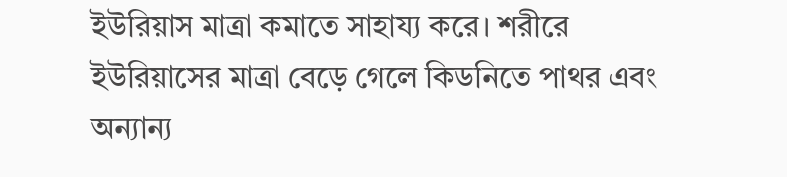ইউরিয়াস মাত্রা কমাতে সাহায্য করে। শরীরে ইউরিয়াসের মাত্রা বেড়ে গেলে কিডনিতে পাথর এবং অন্যান্য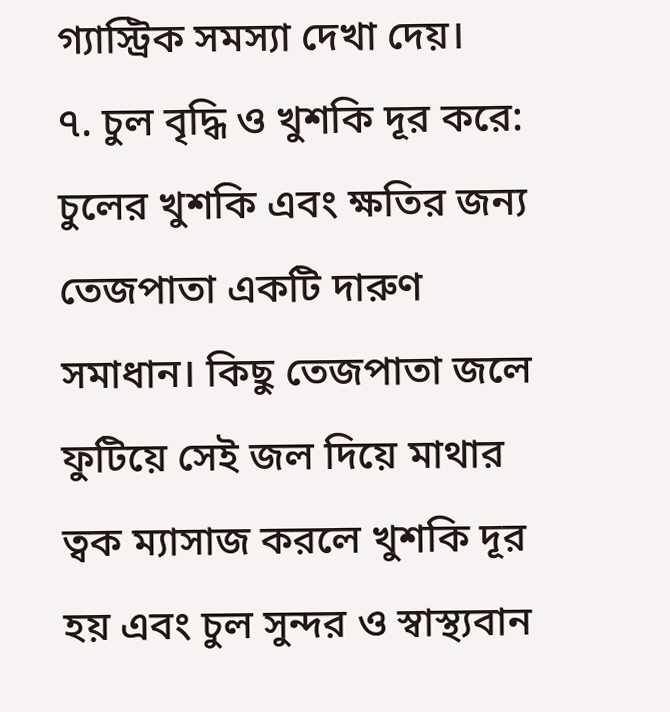গ্যাস্ট্রিক সমস্যা দেখা দেয়।
৭. চুল বৃদ্ধি ও খুশকি দূর করে:
চুলের খুশকি এবং ক্ষতির জন্য তেজপাতা একটি দারুণ সমাধান। কিছু তেজপাতা জলে ফুটিয়ে সেই জল দিয়ে মাথার ত্বক ম্যাসাজ করলে খুশকি দূর হয় এবং চুল সুন্দর ও স্বাস্থ্যবান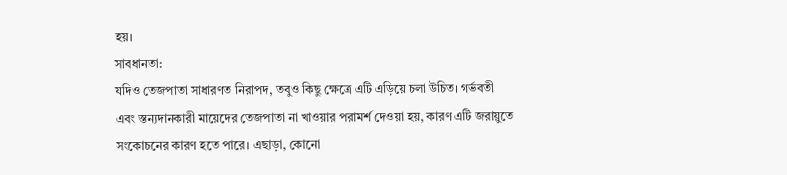হয়।
সাবধানতা:
যদিও তেজপাতা সাধারণত নিরাপদ, তবুও কিছু ক্ষেত্রে এটি এড়িয়ে চলা উচিত। গর্ভবতী এবং স্তন্যদানকারী মায়েদের তেজপাতা না খাওয়ার পরামর্শ দেওয়া হয়, কারণ এটি জরায়ুতে সংকোচনের কারণ হতে পারে। এছাড়া, কোনো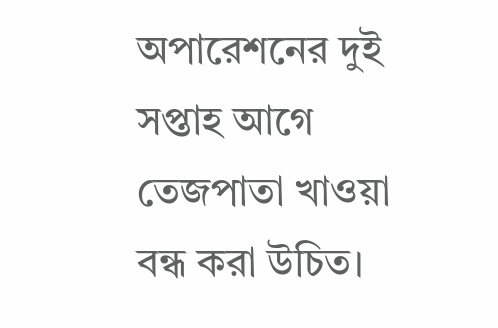অপারেশনের দুই সপ্তাহ আগে তেজপাতা খাওয়া বন্ধ করা উচিত।